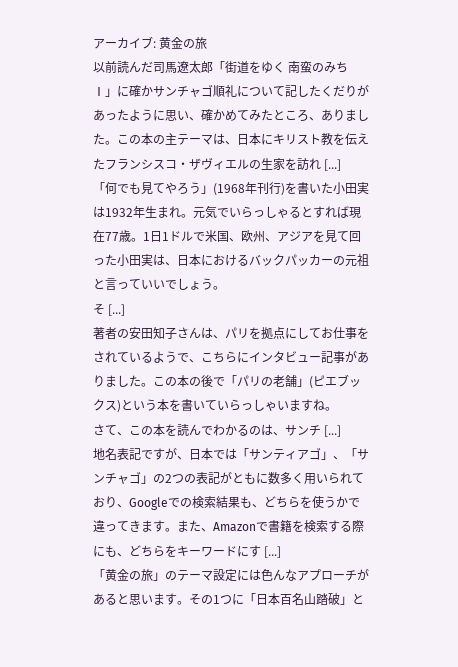アーカイブ: 黄金の旅
以前読んだ司馬遼太郎「街道をゆく 南蛮のみちⅠ」に確かサンチャゴ順礼について記したくだりがあったように思い、確かめてみたところ、ありました。この本の主テーマは、日本にキリスト教を伝えたフランシスコ・ザヴィエルの生家を訪れ [...]
「何でも見てやろう」(1968年刊行)を書いた小田実は1932年生まれ。元気でいらっしゃるとすれば現在77歳。1日1ドルで米国、欧州、アジアを見て回った小田実は、日本におけるバックパッカーの元祖と言っていいでしょう。
そ [...]
著者の安田知子さんは、パリを拠点にしてお仕事をされているようで、こちらにインタビュー記事がありました。この本の後で「パリの老舗」(ピエブックス)という本を書いていらっしゃいますね。
さて、この本を読んでわかるのは、サンチ [...]
地名表記ですが、日本では「サンティアゴ」、「サンチャゴ」の2つの表記がともに数多く用いられており、Googleでの検索結果も、どちらを使うかで違ってきます。また、Amazonで書籍を検索する際にも、どちらをキーワードにす [...]
「黄金の旅」のテーマ設定には色んなアプローチがあると思います。その1つに「日本百名山踏破」と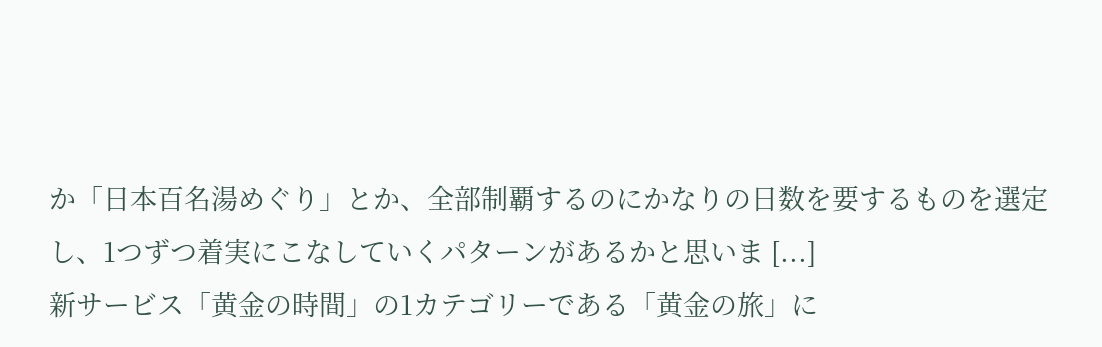か「日本百名湯めぐり」とか、全部制覇するのにかなりの日数を要するものを選定し、1つずつ着実にこなしていくパターンがあるかと思いま [...]
新サービス「黄金の時間」の1カテゴリーである「黄金の旅」に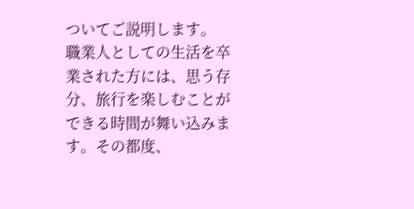ついてご説明します。
職業人としての生活を卒業された方には、思う存分、旅行を楽しむことができる時間が舞い込みます。その都度、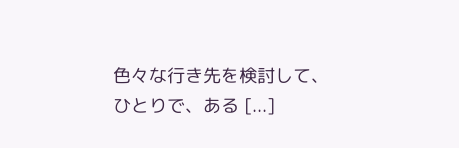色々な行き先を検討して、ひとりで、ある [...]